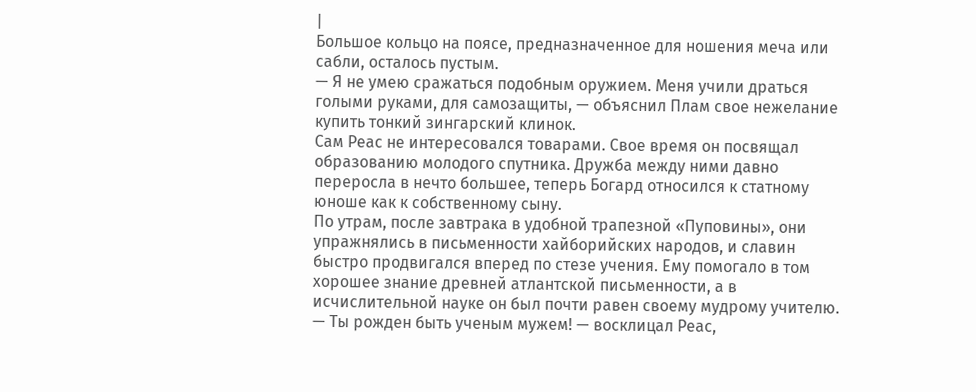|
Большое кольцо на поясе, предназначенное для ношения меча или сабли, осталось пустым.
— Я не умею сражаться подобным оружием. Меня учили драться голыми руками, для самозащиты, — объяснил Плам свое нежелание купить тонкий зингарский клинок.
Сам Реас не интересовался товарами. Свое время он посвящал образованию молодого спутника. Дружба между ними давно переросла в нечто большее, теперь Богард относился к статному юноше как к собственному сыну.
По утрам, после завтрака в удобной трапезной «Пуповины», они упражнялись в письменности хайборийских народов, и славин быстро продвигался вперед по стезе учения. Ему помогало в том хорошее знание древней атлантской письменности, а в исчислительной науке он был почти равен своему мудрому учителю.
— Ты рожден быть ученым мужем! — восклицал Реас,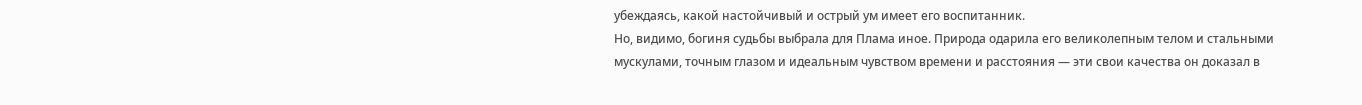убеждаясь, какой настойчивый и острый ум имеет его воспитанник.
Но, видимо, богиня судьбы выбрала для Плама иное. Природа одарила его великолепным телом и стальными мускулами, точным глазом и идеальным чувством времени и расстояния — эти свои качества он доказал в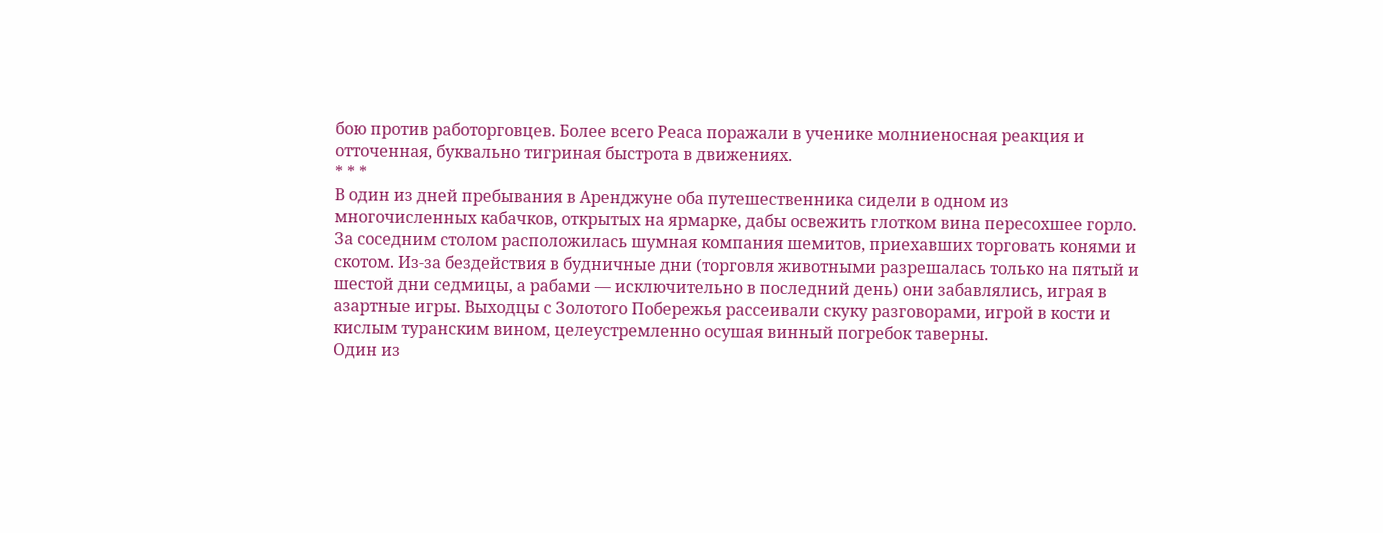бою против работорговцев. Более всего Реаса поражали в ученике молниеносная реакция и отточенная, буквально тигриная быстрота в движениях.
* * *
В один из дней пребывания в Аренджуне оба путешественника сидели в одном из многочисленных кабачков, открытых на ярмарке, дабы освежить глотком вина пересохшее горло. За соседним столом расположилась шумная компания шемитов, приехавших торговать конями и скотом. Из-за бездействия в будничные дни (торговля животными разрешалась только на пятый и шестой дни седмицы, а рабами — исключительно в последний день) они забавлялись, играя в азартные игры. Выходцы с Золотого Побережья рассеивали скуку разговорами, игрой в кости и кислым туранским вином, целеустремленно осушая винный погребок таверны.
Один из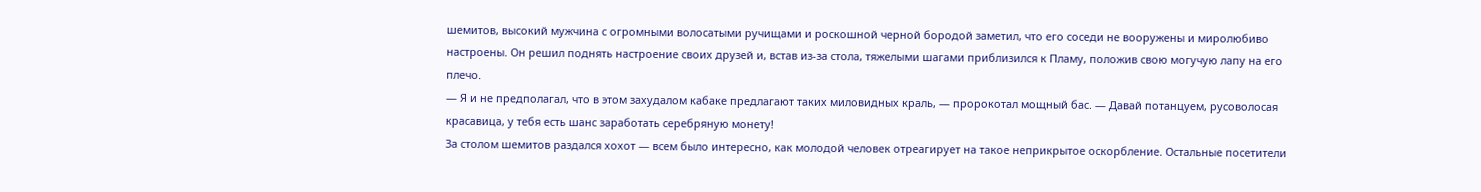шемитов, высокий мужчина с огромными волосатыми ручищами и роскошной черной бородой заметил, что его соседи не вооружены и миролюбиво настроены. Он решил поднять настроение своих друзей и, встав из-за стола, тяжелыми шагами приблизился к Пламу, положив свою могучую лапу на его плечо.
— Я и не предполагал, что в этом захудалом кабаке предлагают таких миловидных краль, — пророкотал мощный бас. — Давай потанцуем, русоволосая красавица, у тебя есть шанс заработать серебряную монету!
За столом шемитов раздался хохот — всем было интересно, как молодой человек отреагирует на такое неприкрытое оскорбление. Остальные посетители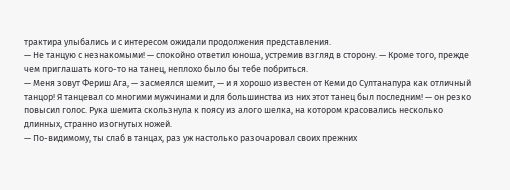трактира улыбались и с интересом ожидали продолжения представления.
— Не танцую с незнакомыми! — спокойно ответил юноша, устремив взгляд в сторону. — Кроме того, прежде чем приглашать кого-то на танец, неплохо было бы тебе побриться.
— Меня зовут Фериш Ага, — засмеялся шемит, — и я хорошо известен от Кеми до Султанапура как отличный танцор! Я танцевал со многими мужчинами и для большинства из них этот танец был последним! — он резко повысил голос. Рука шемита скользнула к поясу из алого шелка, на котором красовались несколько длинных, странно изогнутых ножей.
— По-видимому, ты слаб в танцах, раз уж настолько разочаровал своих прежних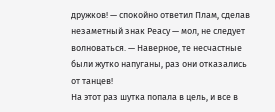дружков! — спокойно ответил Плам, сделав незаметный знак Реасу — мол, не следует волноваться. — Наверное, те несчастные были жутко напуганы, раз они отказались от танцев!
На этот раз шутка попала в цель, и все в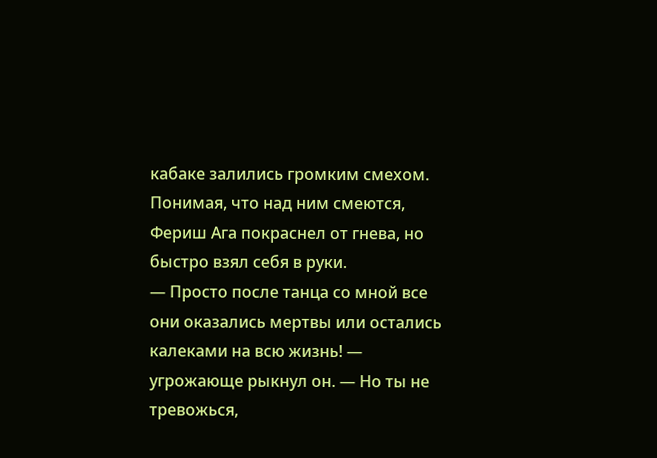кабаке залились громким смехом. Понимая, что над ним смеются, Фериш Ага покраснел от гнева, но быстро взял себя в руки.
— Просто после танца со мной все они оказались мертвы или остались калеками на всю жизнь! — угрожающе рыкнул он. — Но ты не тревожься,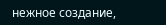нежное создание,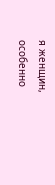я женщин, особенно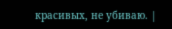красивых, не убиваю. |